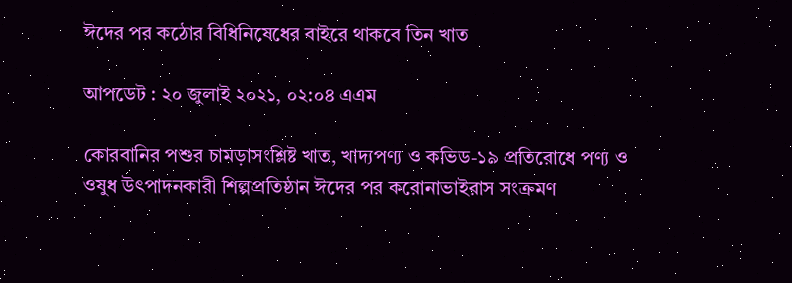ঈদের পর কঠোর বিধিনিষেধের বাইরে থাকবে তিন খাত

আপডেট : ২০ জুলাই ২০২১, ০২:০৪ এএম

কোরবানির পশুর চামড়াসংশ্লিষ্ট খাত, খাদ্যপণ্য ও কভিড-১৯ প্রতিরোধে পণ্য ও ওষুধ উৎপাদনকারী শিল্পপ্রতিষ্ঠান ঈদের পর করোনাভাইরাস সংক্রমণ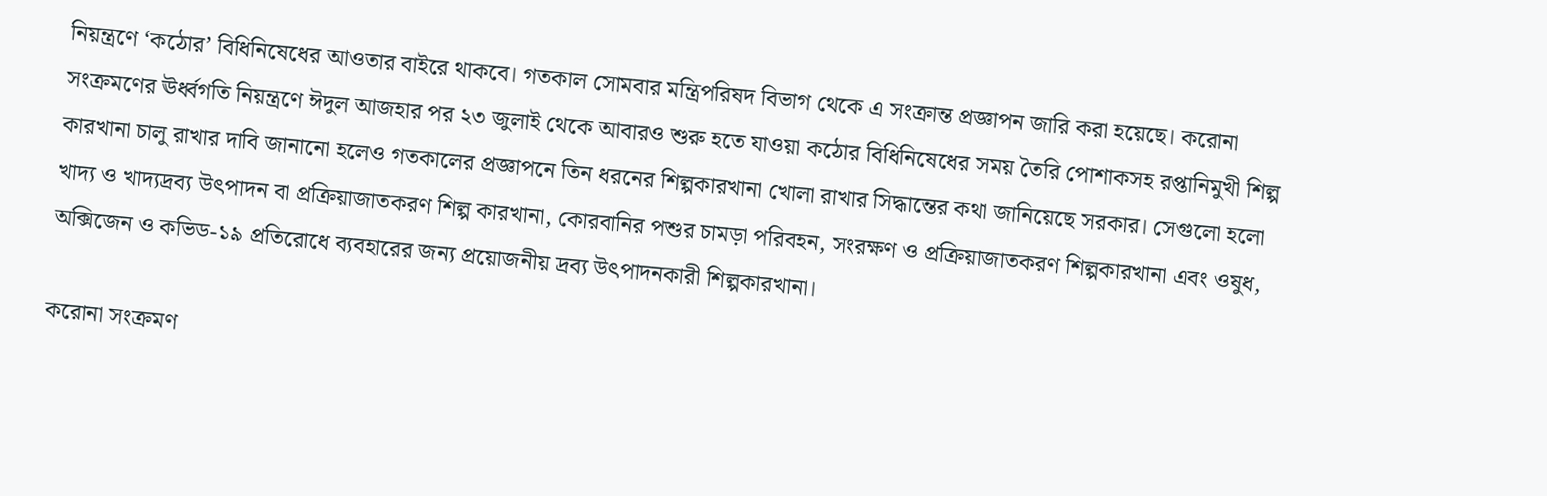নিয়ন্ত্রণে ‘কঠোর’ বিধিনিষেধের আওতার বাইরে থাকবে। গতকাল সোমবার মন্ত্রিপরিষদ বিভাগ থেকে এ সংক্রান্ত প্রজ্ঞাপন জারি করা হয়েছে। করোনা সংক্রমণের ঊর্ধ্বগতি নিয়ন্ত্রণে ঈদুল আজহার পর ২৩ জুলাই থেকে আবারও শুরু হতে যাওয়া কঠোর বিধিনিষেধের সময় তৈরি পোশাকসহ রপ্তানিমুখী শিল্প কারখানা চালু রাখার দাবি জানানো হলেও গতকালের প্রজ্ঞাপনে তিন ধরনের শিল্পকারখানা খোলা রাখার সিদ্ধান্তের কথা জানিয়েছে সরকার। সেগুলো হলো খাদ্য ও খাদ্যদ্রব্য উৎপাদন বা প্রক্রিয়াজাতকরণ শিল্প কারখানা, কোরবানির পশুর চামড়া পরিবহন, সংরক্ষণ ও প্রক্রিয়াজাতকরণ শিল্পকারখানা এবং ওষুধ, অক্সিজেন ও কভিড-১৯ প্রতিরোধে ব্যবহারের জন্য প্রয়োজনীয় দ্রব্য উৎপাদনকারী শিল্পকারখানা।

করোনা সংক্রমণ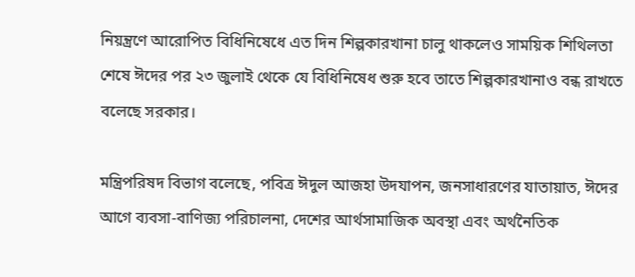নিয়ন্ত্রণে আরোপিত বিধিনিষেধে এত দিন শিল্পকারখানা চালু থাকলেও সাময়িক শিথিলতা শেষে ঈদের পর ২৩ জুলাই থেকে যে বিধিনিষেধ শুরু হবে তাতে শিল্পকারখানাও বন্ধ রাখতে বলেছে সরকার।

মন্ত্রিপরিষদ বিভাগ বলেছে, পবিত্র ঈদুল আজহা উদযাপন, জনসাধারণের যাতায়াত, ঈদের আগে ব্যবসা-বাণিজ্য পরিচালনা, দেশের আর্থসামাজিক অবস্থা এবং অর্থনৈতিক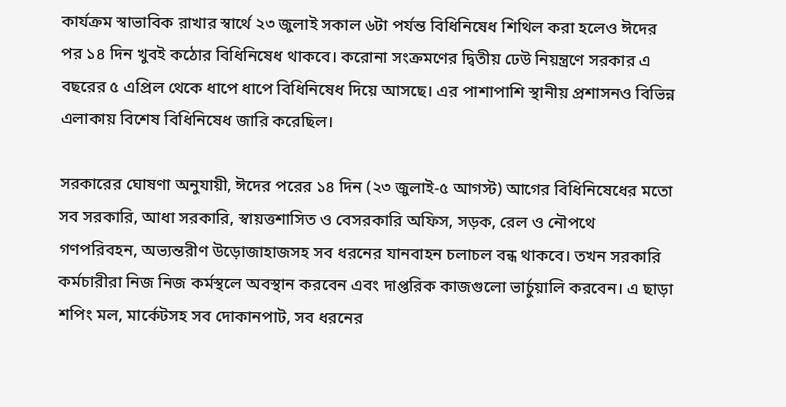কার্যক্রম স্বাভাবিক রাখার স্বার্থে ২৩ জুলাই সকাল ৬টা পর্যন্ত বিধিনিষেধ শিথিল করা হলেও ঈদের পর ১৪ দিন খুবই কঠোর বিধিনিষেধ থাকবে। করোনা সংক্রমণের দ্বিতীয় ঢেউ নিয়ন্ত্রণে সরকার এ বছরের ৫ এপ্রিল থেকে ধাপে ধাপে বিধিনিষেধ দিয়ে আসছে। এর পাশাপাশি স্থানীয় প্রশাসনও বিভিন্ন এলাকায় বিশেষ বিধিনিষেধ জারি করেছিল।

সরকারের ঘোষণা অনুযায়ী, ঈদের পরের ১৪ দিন (২৩ জুলাই-৫ আগস্ট) আগের বিধিনিষেধের মতো সব সরকারি, আধা সরকারি, স্বায়ত্তশাসিত ও বেসরকারি অফিস, সড়ক, রেল ও নৌপথে গণপরিবহন, অভ্যন্তরীণ উড়োজাহাজসহ সব ধরনের যানবাহন চলাচল বন্ধ থাকবে। তখন সরকারি কর্মচারীরা নিজ নিজ কর্মস্থলে অবস্থান করবেন এবং দাপ্তরিক কাজগুলো ভার্চুয়ালি করবেন। এ ছাড়া শপিং মল, মার্কেটসহ সব দোকানপাট, সব ধরনের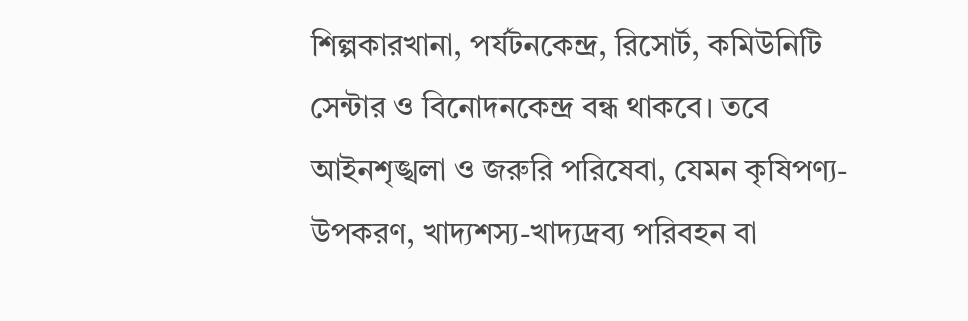শিল্পকারখানা, পর্যটনকেন্দ্র, রিসোর্ট, কমিউনিটি সেন্টার ও বিনোদনকেন্দ্র বন্ধ থাকবে। তবে আইনশৃঙ্খলা ও জরুরি পরিষেবা, যেমন কৃষিপণ্য-উপকরণ, খাদ্যশস্য-খাদ্যদ্রব্য পরিবহন বা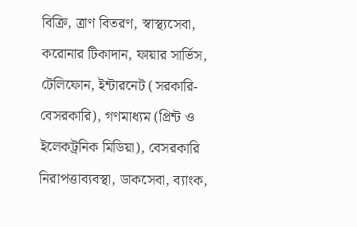বিক্রি, ত্রাণ বিতরণ, স্বাস্থ্যসেবা, করোনার টিকাদান, ফায়ার সার্ভিস, টেলিফোন, ইন্টারনেট (সরকারি-বেসরকারি), গণমাধ্যম (প্রিন্ট ও ইলেকট্রনিক মিডিয়া), বেসরকারি নিরাপত্তাব্যবস্থা, ডাকসেবা, ব্যাংক,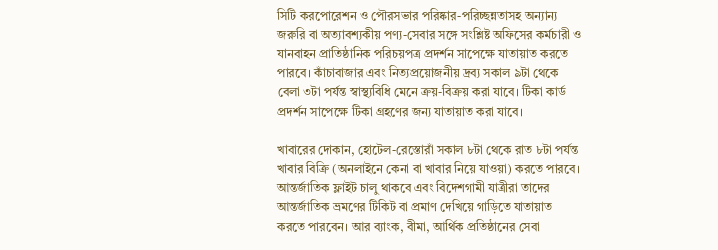সিটি করপোরেশন ও পৌরসভার পরিষ্কার-পরিচ্ছন্নতাসহ অন্যান্য জরুরি বা অত্যাবশ্যকীয় পণ্য-সেবার সঙ্গে সংশ্লিষ্ট অফিসের কর্মচারী ও যানবাহন প্রাতিষ্ঠানিক পরিচয়পত্র প্রদর্শন সাপেক্ষে যাতায়াত করতে পারবে। কাঁচাবাজার এবং নিত্যপ্রয়োজনীয় দ্রব্য সকাল ৯টা থেকে বেলা ৩টা পর্যন্ত স্বাস্থ্যবিধি মেনে ক্রয়-বিক্রয় করা যাবে। টিকা কার্ড প্রদর্শন সাপেক্ষে টিকা গ্রহণের জন্য যাতায়াত করা যাবে।

খাবারের দোকান, হোটেল-রেস্তোরাঁ সকাল ৮টা থেকে রাত ৮টা পর্যন্ত খাবার বিক্রি (অনলাইনে কেনা বা খাবার নিয়ে যাওয়া) করতে পারবে। আন্তর্জাতিক ফ্লাইট চালু থাকবে এবং বিদেশগামী যাত্রীরা তাদের আন্তর্জাতিক ভ্রমণের টিকিট বা প্রমাণ দেখিয়ে গাড়িতে যাতায়াত করতে পারবেন। আর ব্যাংক, বীমা, আর্থিক প্রতিষ্ঠানের সেবা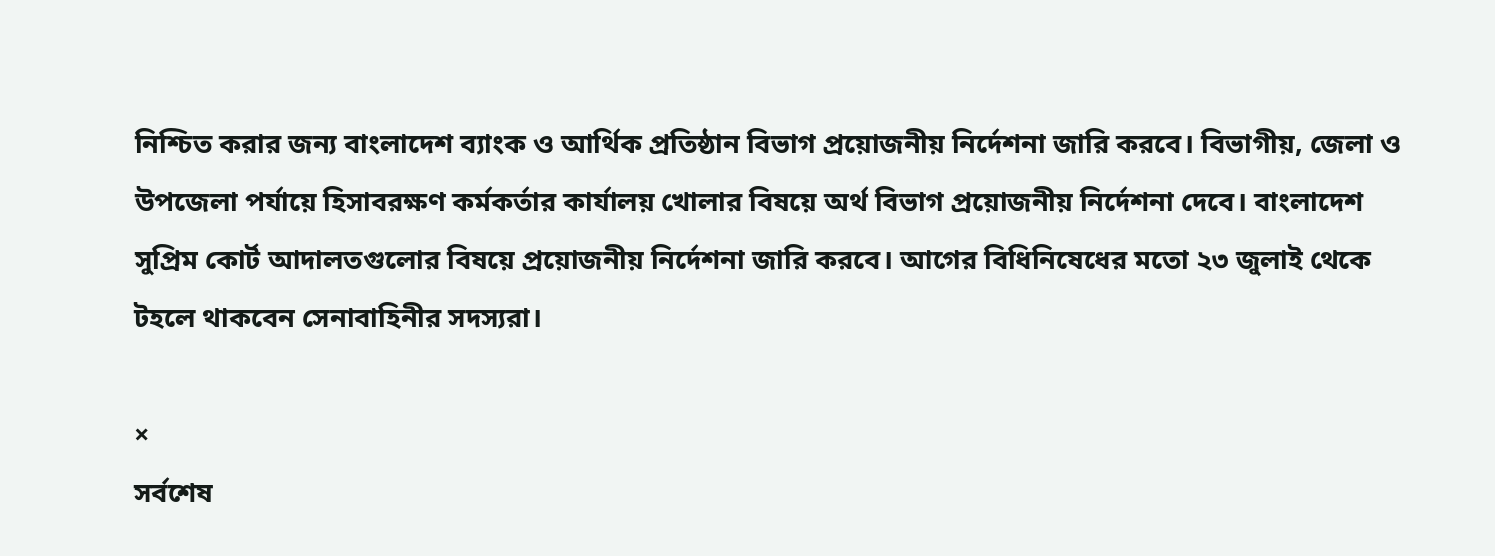নিশ্চিত করার জন্য বাংলাদেশ ব্যাংক ও আর্থিক প্রতিষ্ঠান বিভাগ প্রয়োজনীয় নির্দেশনা জারি করবে। বিভাগীয়, জেলা ও উপজেলা পর্যায়ে হিসাবরক্ষণ কর্মকর্তার কার্যালয় খোলার বিষয়ে অর্থ বিভাগ প্রয়োজনীয় নির্দেশনা দেবে। বাংলাদেশ সুপ্রিম কোর্ট আদালতগুলোর বিষয়ে প্রয়োজনীয় নির্দেশনা জারি করবে। আগের বিধিনিষেধের মতো ২৩ জুলাই থেকে টহলে থাকবেন সেনাবাহিনীর সদস্যরা।

×
সর্বশেষ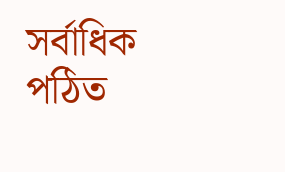সর্বাধিক পঠিত